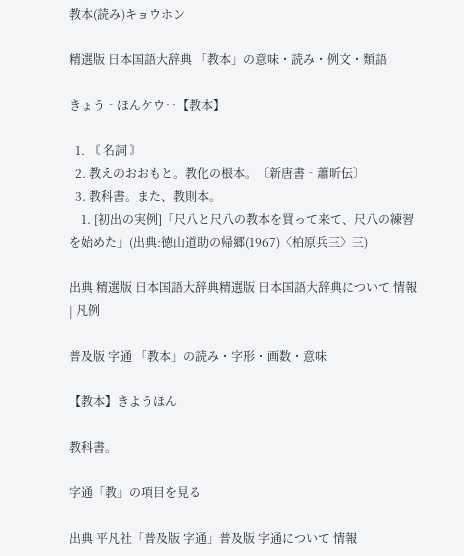教本(読み)キョウホン

精選版 日本国語大辞典 「教本」の意味・読み・例文・類語

きょう‐ほんケウ‥【教本】

  1. 〘 名詞 〙
  2. 教えのおおもと。教化の根本。〔新唐書‐蕭昕伝〕
  3. 教科書。また、教則本。
    1. [初出の実例]「尺八と尺八の教本を買って来て、尺八の練習を始めた」(出典:徳山道助の帰郷(1967)〈柏原兵三〉三)

出典 精選版 日本国語大辞典精選版 日本国語大辞典について 情報 | 凡例

普及版 字通 「教本」の読み・字形・画数・意味

【教本】きようほん

教科書。

字通「教」の項目を見る

出典 平凡社「普及版 字通」普及版 字通について 情報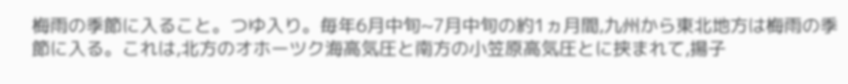梅雨の季節に入ること。つゆ入り。毎年6月中旬~7月中旬の約1ヵ月間,九州から東北地方は梅雨の季節に入る。これは,北方のオホーツク海高気圧と南方の小笠原高気圧とに挟まれて,揚子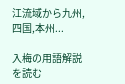江流域から九州,四国,本州...

入梅の用語解説を読む